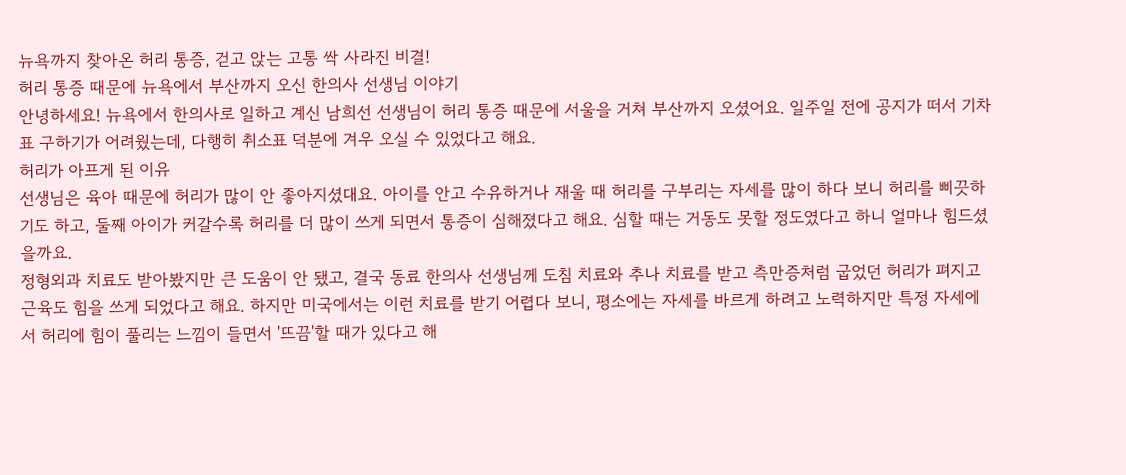뉴욕까지 찾아온 허리 통증, 걷고 앉는 고통 싹 사라진 비결!
허리 통증 때문에 뉴욕에서 부산까지 오신 한의사 선생님 이야기
안녕하세요! 뉴욕에서 한의사로 일하고 계신 남희선 선생님이 허리 통증 때문에 서울을 거쳐 부산까지 오셨어요. 일주일 전에 공지가 떠서 기차표 구하기가 어려웠는데, 다행히 취소표 덕분에 겨우 오실 수 있었다고 해요.
허리가 아프게 된 이유
선생님은 육아 때문에 허리가 많이 안 좋아지셨대요. 아이를 안고 수유하거나 재울 때 허리를 구부리는 자세를 많이 하다 보니 허리를 삐끗하기도 하고, 둘째 아이가 커갈수록 허리를 더 많이 쓰게 되면서 통증이 심해졌다고 해요. 심할 때는 거동도 못할 정도였다고 하니 얼마나 힘드셨을까요.
정형외과 치료도 받아봤지만 큰 도움이 안 됐고, 결국 동료 한의사 선생님께 도침 치료와 추나 치료를 받고 측만증처럼 굽었던 허리가 펴지고 근육도 힘을 쓰게 되었다고 해요. 하지만 미국에서는 이런 치료를 받기 어렵다 보니, 평소에는 자세를 바르게 하려고 노력하지만 특정 자세에서 허리에 힘이 풀리는 느낌이 들면서 '뜨끔'할 때가 있다고 해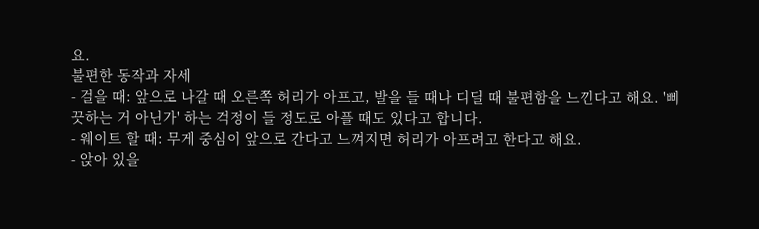요.
불편한 동작과 자세
- 걸을 때: 앞으로 나갈 때 오른쪽 허리가 아프고, 발을 들 때나 디딜 때 불편함을 느낀다고 해요. '삐끗하는 거 아닌가' 하는 걱정이 들 정도로 아플 때도 있다고 합니다.
- 웨이트 할 때: 무게 중심이 앞으로 간다고 느껴지면 허리가 아프려고 한다고 해요.
- 앉아 있을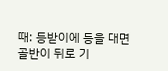때: 등받이에 등을 대면 골반이 뒤로 기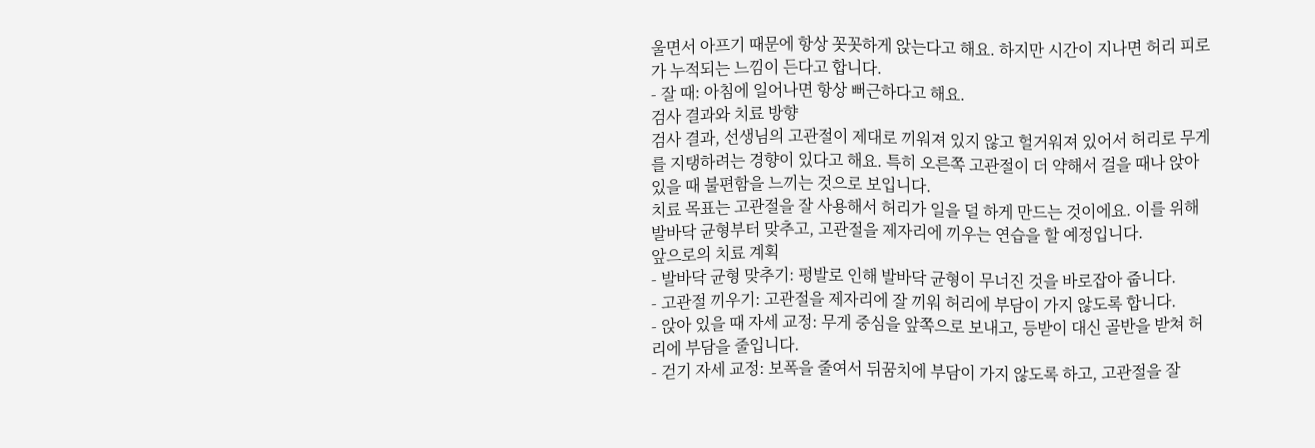울면서 아프기 때문에 항상 꼿꼿하게 앉는다고 해요. 하지만 시간이 지나면 허리 피로가 누적되는 느낌이 든다고 합니다.
- 잘 때: 아침에 일어나면 항상 뻐근하다고 해요.
검사 결과와 치료 방향
검사 결과, 선생님의 고관절이 제대로 끼워져 있지 않고 헐거워져 있어서 허리로 무게를 지탱하려는 경향이 있다고 해요. 특히 오른쪽 고관절이 더 약해서 걸을 때나 앉아 있을 때 불편함을 느끼는 것으로 보입니다.
치료 목표는 고관절을 잘 사용해서 허리가 일을 덜 하게 만드는 것이에요. 이를 위해 발바닥 균형부터 맞추고, 고관절을 제자리에 끼우는 연습을 할 예정입니다.
앞으로의 치료 계획
- 발바닥 균형 맞추기: 평발로 인해 발바닥 균형이 무너진 것을 바로잡아 줍니다.
- 고관절 끼우기: 고관절을 제자리에 잘 끼워 허리에 부담이 가지 않도록 합니다.
- 앉아 있을 때 자세 교정: 무게 중심을 앞쪽으로 보내고, 등받이 대신 골반을 받쳐 허리에 부담을 줄입니다.
- 걷기 자세 교정: 보폭을 줄여서 뒤꿈치에 부담이 가지 않도록 하고, 고관절을 잘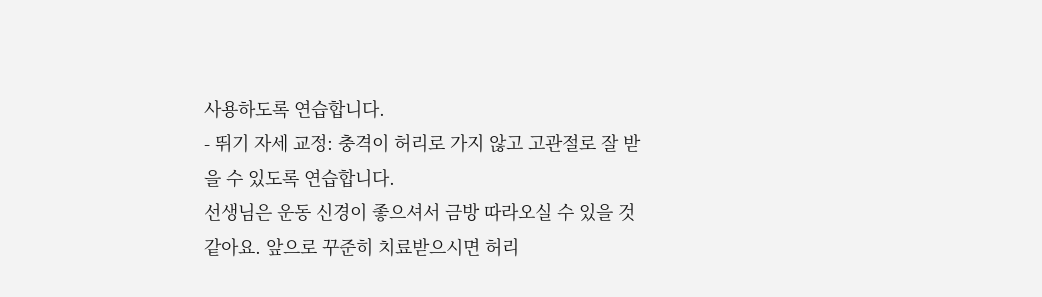사용하도록 연습합니다.
- 뛰기 자세 교정: 충격이 허리로 가지 않고 고관절로 잘 받을 수 있도록 연습합니다.
선생님은 운동 신경이 좋으셔서 금방 따라오실 수 있을 것 같아요. 앞으로 꾸준히 치료받으시면 허리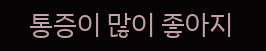통증이 많이 좋아지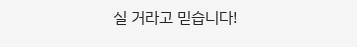실 거라고 믿습니다!